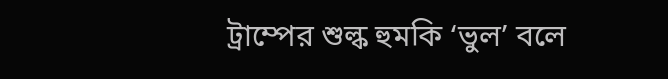ট্রাম্পের শুল্ক হুমকি ‘ভুল’ বলে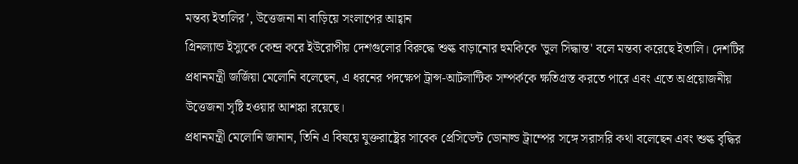মন্তব্য ইতালির’, উত্তেজনা না বাড়িয়ে সংলাপের আহ্বান
গ্রিনল্যান্ড ইস্যুকে কেন্দ্র করে ইউরোপীয় দেশগুলোর বিরুদ্ধে শুল্ক বাড়ানোর হুমকিকে 'ভুল সিদ্ধান্ত' বলে মন্তব্য করেছে ইতালি। দেশটির প্রধানমন্ত্রী জর্জিয়া মেলোনি বলেছেন, এ ধরনের পদক্ষেপ ট্রান্স-আটলান্টিক সম্পর্ককে ক্ষতিগ্রস্ত করতে পারে এবং এতে অপ্রয়োজনীয় উত্তেজনা সৃষ্টি হওয়ার আশঙ্কা রয়েছে।
প্রধানমন্ত্রী মেলোনি জানান, তিনি এ বিষয়ে যুক্তরাষ্ট্রের সাবেক প্রেসিডেন্ট ডোনাল্ড ট্রাম্পের সঙ্গে সরাসরি কথা বলেছেন এবং শুল্ক বৃদ্ধির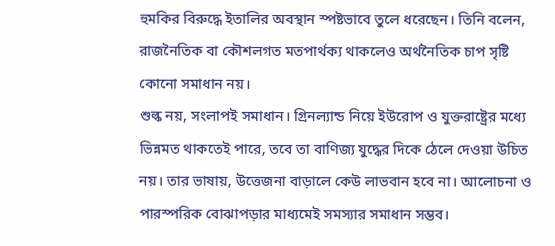হুমকির বিরুদ্ধে ইতালির অবস্থান স্পষ্টভাবে তুলে ধরেছেন। তিনি বলেন, রাজনৈতিক বা কৌশলগত মতপার্থক্য থাকলেও অর্থনৈতিক চাপ সৃষ্টি কোনো সমাধান নয়।
শুল্ক নয়, সংলাপই সমাধান। গ্রিনল্যান্ড নিয়ে ইউরোপ ও যুক্তরাষ্ট্রের মধ্যে ভিন্নমত থাকতেই পারে, তবে তা বাণিজ্য যুদ্ধের দিকে ঠেলে দেওয়া উচিত নয়। তার ভাষায়, উত্তেজনা বাড়ালে কেউ লাভবান হবে না। আলোচনা ও পারস্পরিক বোঝাপড়ার মাধ্যমেই সমস্যার সমাধান সম্ভব।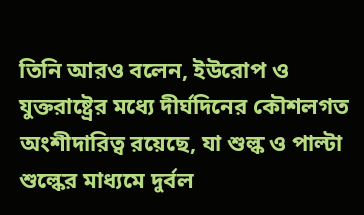তিনি আরও বলেন, ইউরোপ ও যুক্তরাষ্ট্রের মধ্যে দীর্ঘদিনের কৌশলগত অংশীদারিত্ব রয়েছে, যা শুল্ক ও পাল্টা শুল্কের মাধ্যমে দুর্বল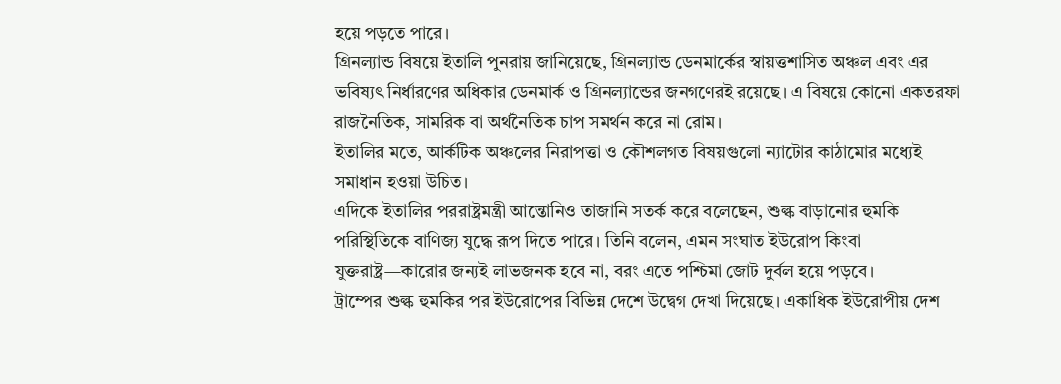হয়ে পড়তে পারে।
গ্রিনল্যান্ড বিষয়ে ইতালি পুনরায় জানিয়েছে, গ্রিনল্যান্ড ডেনমার্কের স্বায়ত্তশাসিত অঞ্চল এবং এর ভবিষ্যৎ নির্ধারণের অধিকার ডেনমার্ক ও গ্রিনল্যান্ডের জনগণেরই রয়েছে। এ বিষয়ে কোনো একতরফা রাজনৈতিক, সামরিক বা অর্থনৈতিক চাপ সমর্থন করে না রোম।
ইতালির মতে, আর্কটিক অঞ্চলের নিরাপত্তা ও কৌশলগত বিষয়গুলো ন্যাটোর কাঠামোর মধ্যেই সমাধান হওয়া উচিত।
এদিকে ইতালির পররাষ্ট্রমন্ত্রী আন্তোনিও তাজানি সতর্ক করে বলেছেন, শুল্ক বাড়ানোর হুমকি পরিস্থিতিকে বাণিজ্য যুদ্ধে রূপ দিতে পারে। তিনি বলেন, এমন সংঘাত ইউরোপ কিংবা যুক্তরাষ্ট্র—কারোর জন্যই লাভজনক হবে না, বরং এতে পশ্চিমা জোট দুর্বল হয়ে পড়বে।
ট্রাম্পের শুল্ক হুমকির পর ইউরোপের বিভিন্ন দেশে উদ্বেগ দেখা দিয়েছে। একাধিক ইউরোপীয় দেশ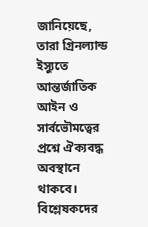জানিয়েছে, তারা গ্রিনল্যান্ড ইস্যুতে আন্তর্জাতিক আইন ও সার্বভৌমত্বের প্রশ্নে ঐক্যবদ্ধ অবস্থানে থাকবে।
বিশ্লেষকদের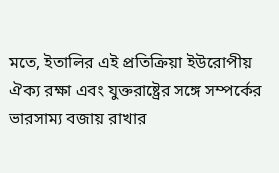মতে, ইতালির এই প্রতিক্রিয়া ইউরোপীয় ঐক্য রক্ষা এবং যুক্তরাষ্ট্রের সঙ্গে সম্পর্কের ভারসাম্য বজায় রাখার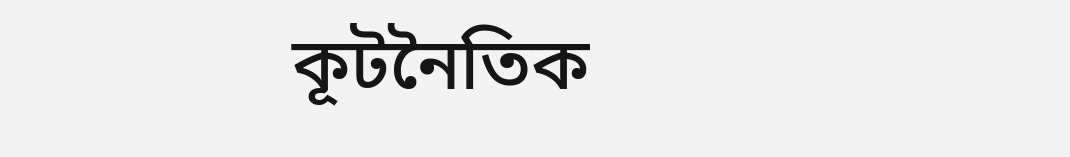কূটনৈতিক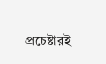প্রচেষ্টারই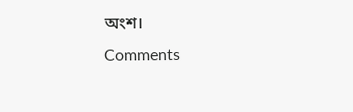অংশ।
Comments